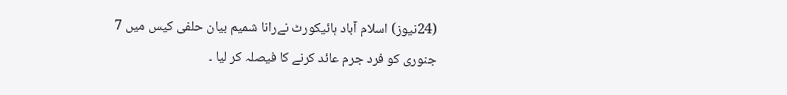(24نیوز) اسلام آباد ہائیکورٹ نےرانا شمیم بیان حلفی کیس میں 7 جنوری کو فرد جرم عائد کرنے کا فیصلہ کر لیا ۔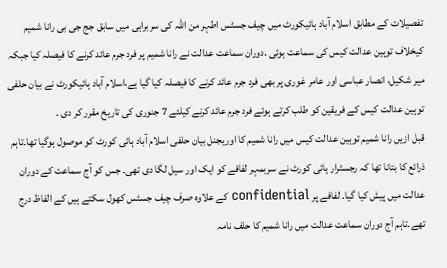تفصیلات کے مطابق اسلام آباد ہائیکورٹ میں چیف جسٹس اطہر من اللہ کی سربراہی میں سابق جج جی بی رانا شمیم کیخلاف توہین عدالت کیس کی سماعت ہوئی .دوران سماعت عدالت نے رانا شمیم پر فرد جرم عائد کرنے کا فیصلہ کیا جبکہ میر شکیل، انصار عباسی اور عامر غوری پر بھی فرد جرم عائد کرنے کا فیصلہ کیا گیا ہے،اسلام آباد ہائیکورٹ نے بیان حلفی توہین عدالت کیس کے فریقین کو طلب کرتے ہوئے فرد جرم عائد کرنے کیلئے 7 جنوری کی تاریخ مقرر کر دی ۔
قبل ازیں رانا شمیم توہین عدالت کیس میں رانا شمیم کا اوریجنل بیان حلفی اسلام آباد ہائی کورٹ کو موصول ہوگیا تھا۔تاہم ذرائع کا بتانا تھا کہ رجسٹرار ہائی کورٹ نے سربمہر لفافے کو ایک اور سیل لگا دی تھی۔ جس کو آج سماعت کے دوران عدالت میں پیش کیا گیا۔ لفافے پر confidential کے علاوہ صرف چیف جسٹس کھول سکتے ہیں کے الفاظ درج تھے۔تاہم آج دوران سماعت عدالت میں رانا شمیم کا حلف نامہ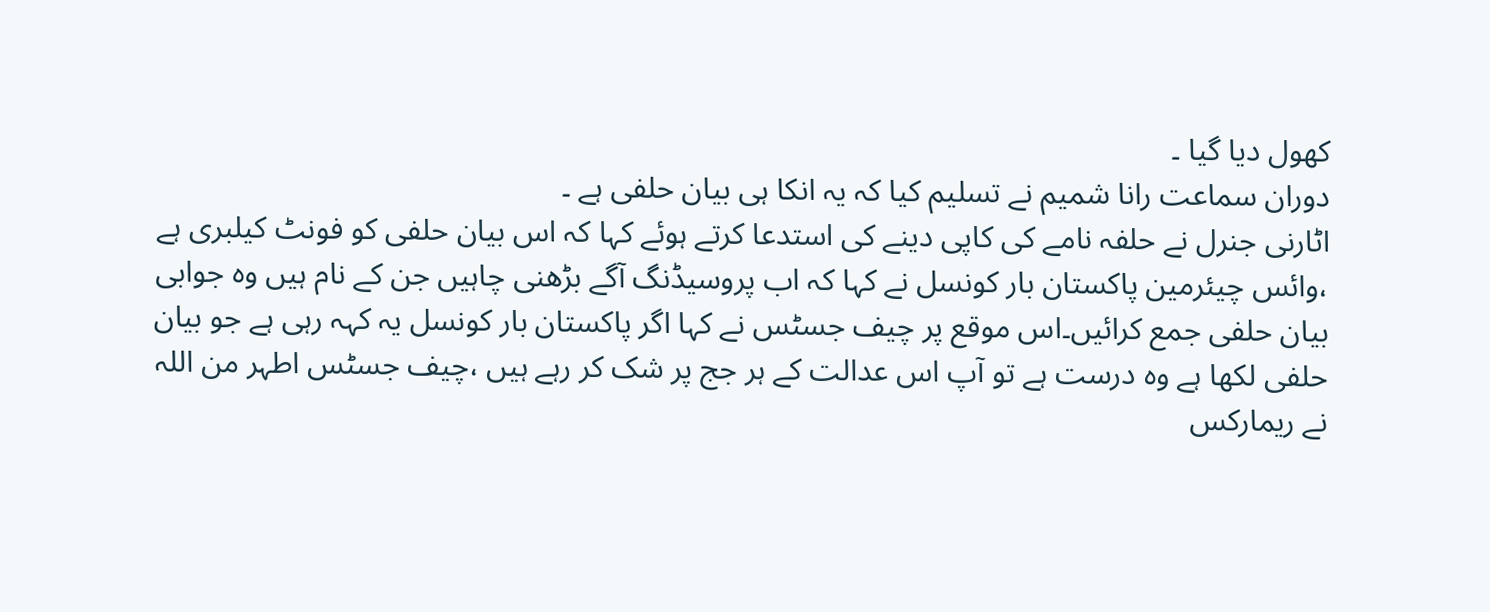کھول دیا گیا ۔
دوران سماعت رانا شمیم نے تسلیم کیا کہ یہ انکا ہی بیان حلفی ہے ۔
اٹارنی جنرل نے حلفہ نامے کی کاپی دینے کی استدعا کرتے ہوئے کہا کہ اس بیان حلفی کو فونٹ کیلبری ہے ،وائس چیئرمین پاکستان بار کونسل نے کہا کہ اب پروسیڈنگ آگے بڑھنی چاہیں جن کے نام ہیں وہ جوابی بیان حلفی جمع کرائیں۔اس موقع پر چیف جسٹس نے کہا اگر پاکستان بار کونسل یہ کہہ رہی ہے جو بیان حلفی لکھا ہے وہ درست ہے تو آپ اس عدالت کے ہر جج پر شک کر رہے ہیں ،چیف جسٹس اطہر من اللہ نے ریمارکس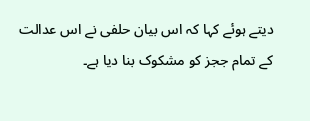دیتے ہوئے کہا کہ اس بیان حلفی نے اس عدالت کے تمام ججز کو مشکوک بنا دیا ہے۔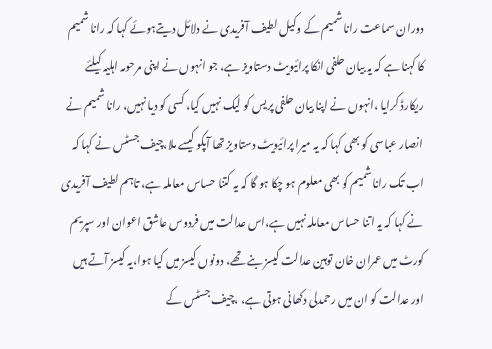دوران سماعت رانا شمیم کے وکیل لطیف آفریدی نے دلائل دیتےہوئے کہا کہ رانا شمیم کا کہنا ہے کہ یہ بیان حلفی انکا پرائیویٹ دستاویز ہے، جو انہوں نے اپنی مرحومہ اہلیہ کیلئے ریکارڈ کرایا ،انہوں نے اپنا بیان حلفی پریس کو لیک نہیں کیا، کسی کو دیا نہیں، رانا شمیم نے انصار عباسی کو بھی کہا کہ یہ میرا پرائیویٹ دستاویز تھا آپکو کیسے ملا،چیف جسٹس نے کہا کہ اب تک رانا شمیم کو بھی معلوم ہو چکا ہو گا کہ یہ کتنا حساس معاملہ ہے، تاہم لطیف آفریدی نے کہا کہ یہ اتنا حساس معاملہ نہیں ہے،اس عدالت میں فردوس عاشق اعوان اور سپریم کورٹ میں عمران خان توہین عدالت کیسز بنے تھے، دونوں کیسز میں کیا ہوا،یہ کیسز آتے ہیں اور عدالت کو ان میں رحمدلی دکھانی ہوتی ہے، ،چیف جسٹس کے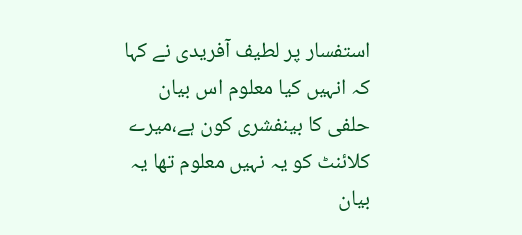استفسار پر لطیف آفریدی نے کہا کہ انہیں کیا معلوم اس بیان حلفی کا بینفشری کون ہے،میرے کلائنٹ کو یہ نہیں معلوم تھا یہ بیان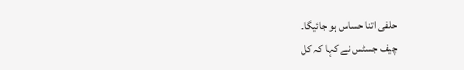حلفی اتنا حساس ہو جائیگا۔
چیف جسٹس نے کہا کہ کل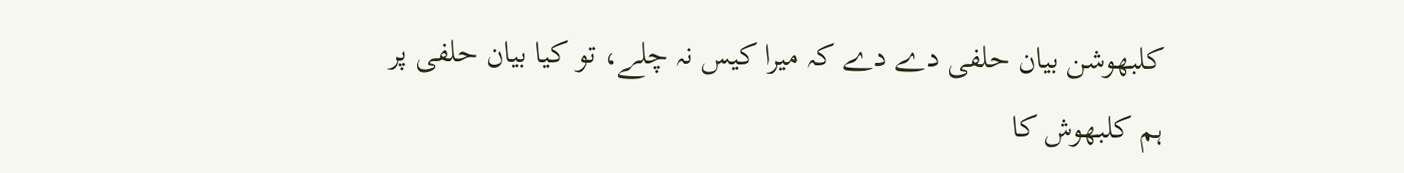کلبھوشن بیان حلفی دے دے کہ میرا کیس نہ چلے، تو کیا بیان حلفی پر ہم کلبھوش کا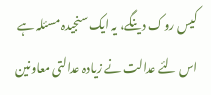کیس روک دینگے، یہ ایک سنجیدہ مسئلہ ہے اس لئے عدالت نے زیادہ عدالتی معاونین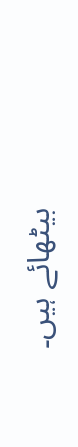بیٹھائے ہیں۔